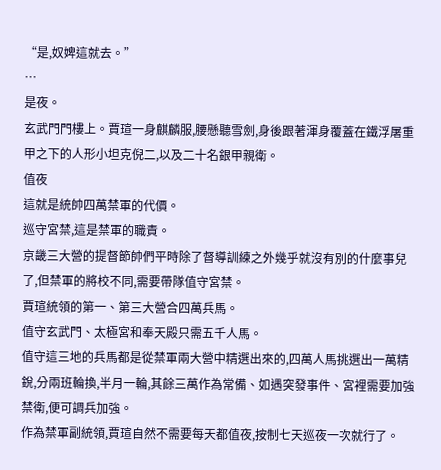“是,奴婢這就去。”
…
是夜。
玄武門門樓上。賈瑄一身麒麟服,腰懸聽雪劍,身後跟著渾身覆蓋在鐵浮屠重甲之下的人形小坦克倪二,以及二十名銀甲親衛。
值夜
這就是統帥四萬禁軍的代價。
巡守宮禁,這是禁軍的職責。
京畿三大營的提督節帥們平時除了督導訓練之外幾乎就沒有別的什麼事兒了,但禁軍的將校不同,需要帶隊值守宮禁。
賈瑄統領的第一、第三大營合四萬兵馬。
值守玄武門、太極宮和奉天殿只需五千人馬。
值守這三地的兵馬都是從禁軍兩大營中精選出來的,四萬人馬挑選出一萬精銳,分兩班輪換,半月一輪,其餘三萬作為常備、如遇突發事件、宮裡需要加強禁衛,便可調兵加強。
作為禁軍副統領,賈瑄自然不需要每天都值夜,按制七天巡夜一次就行了。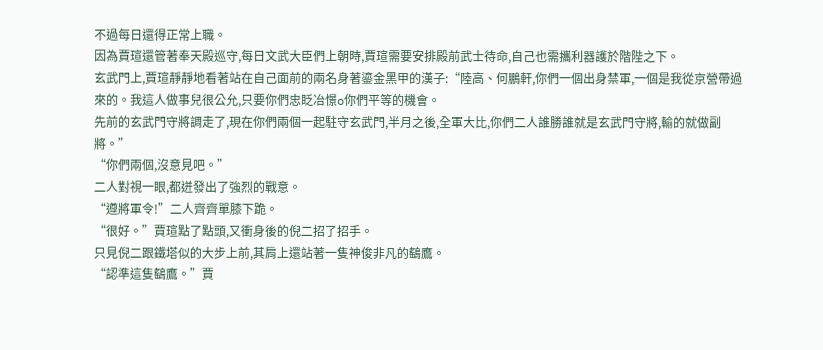不過每日還得正常上職。
因為賈瑄還管著奉天殿巡守,每日文武大臣們上朝時,賈瑄需要安排殿前武士待命,自己也需攜利器護於階陛之下。
玄武門上,賈瑄靜靜地看著站在自己面前的兩名身著鎏金黑甲的漢子:“陸高、何鵬軒,你們一個出身禁軍,一個是我從京營帶過來的。我這人做事兒很公允,只要你們忠眨冶憬o你們平等的機會。
先前的玄武門守將調走了,現在你們兩個一起駐守玄武門,半月之後,全軍大比,你們二人誰勝誰就是玄武門守將,輸的就做副將。”
“你們兩個,沒意見吧。”
二人對視一眼,都迸發出了強烈的戰意。
“遵將軍令!”二人齊齊單膝下跪。
“很好。”賈瑄點了點頭,又衝身後的倪二招了招手。
只見倪二跟鐵塔似的大步上前,其肩上還站著一隻神俊非凡的鷂鷹。
“認準這隻鷂鷹。”賈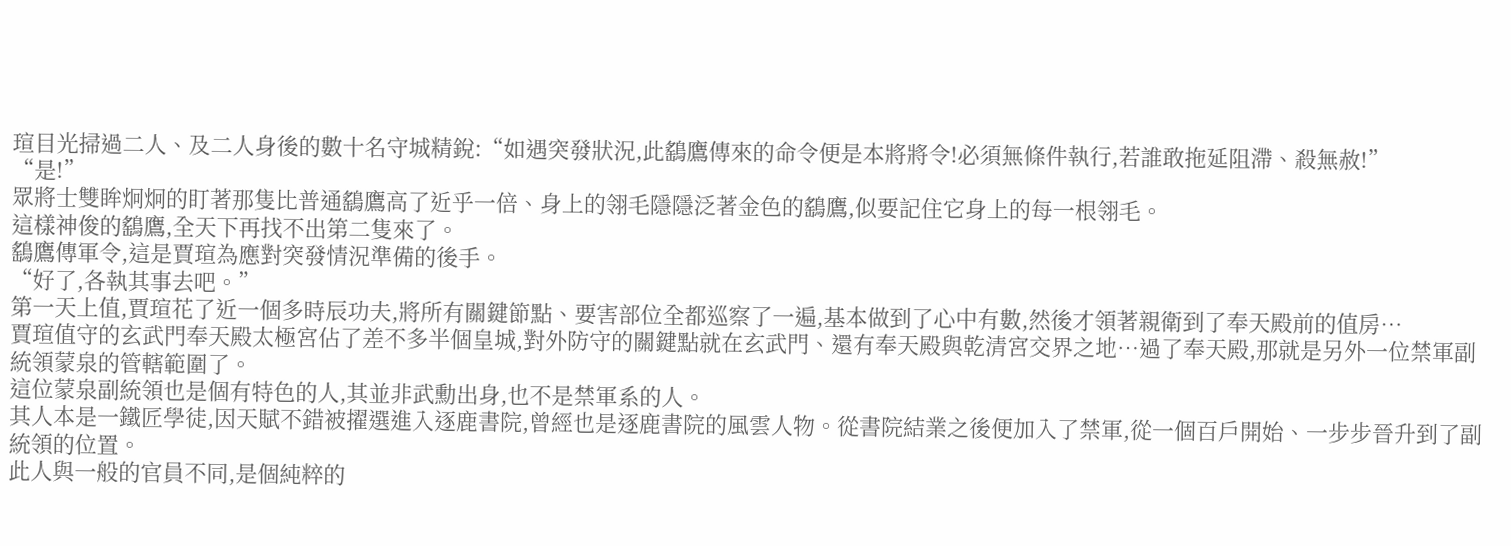瑄目光掃過二人、及二人身後的數十名守城精銳:“如遇突發狀況,此鷂鷹傳來的命令便是本將將令!必須無條件執行,若誰敢拖延阻滯、殺無赦!”
“是!”
眾將士雙眸炯炯的盯著那隻比普通鷂鷹高了近乎一倍、身上的翎毛隱隱泛著金色的鷂鷹,似要記住它身上的每一根翎毛。
這樣神俊的鷂鷹,全天下再找不出第二隻來了。
鷂鷹傳軍令,這是賈瑄為應對突發情況準備的後手。
“好了,各執其事去吧。”
第一天上值,賈瑄花了近一個多時辰功夫,將所有關鍵節點、要害部位全都巡察了一遍,基本做到了心中有數,然後才領著親衛到了奉天殿前的值房…
賈瑄值守的玄武門奉天殿太極宮佔了差不多半個皇城,對外防守的關鍵點就在玄武門、還有奉天殿與乾清宮交界之地…過了奉天殿,那就是另外一位禁軍副統領蒙泉的管轄範圍了。
這位蒙泉副統領也是個有特色的人,其並非武勳出身,也不是禁軍系的人。
其人本是一鐵匠學徒,因天賦不錯被擢選進入逐鹿書院,曾經也是逐鹿書院的風雲人物。從書院結業之後便加入了禁軍,從一個百戶開始、一步步晉升到了副統領的位置。
此人與一般的官員不同,是個純粹的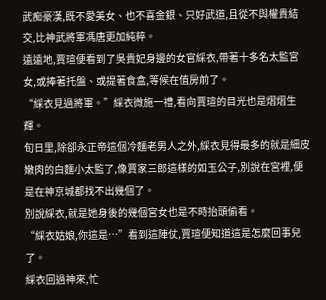武痴豪漢,既不愛美女、也不喜金銀、只好武道,且從不與權貴結交,比神武將軍馮唐更加純粹。
遠遠地,賈瑄便看到了吳貴妃身邊的女官綵衣,帶著十多名太監宮女,或捧著托盤、或提著食盒,等候在值房前了。
“綵衣見過將軍。”綵衣微施一禮,看向賈瑄的目光也是熠熠生輝。
旬日里,除卻永正帝這個冷麵老男人之外,綵衣見得最多的就是細皮嫩肉的白麵小太監了,像賈家三郎這樣的如玉公子,別說在宮裡,便是在神京城都找不出幾個了。
別說綵衣,就是她身後的幾個宮女也是不時抬頭偷看。
“綵衣姑娘,你這是…”看到這陣仗,賈瑄便知道這是怎麼回事兒了。
綵衣回過神來,忙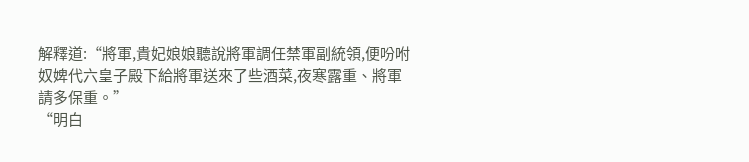解釋道:“將軍,貴妃娘娘聽說將軍調任禁軍副統領,便吩咐奴婢代六皇子殿下給將軍送來了些酒菜,夜寒露重、將軍請多保重。”
“明白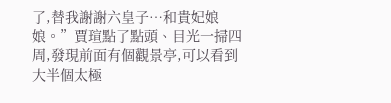了,替我謝謝六皇子…和貴妃娘娘。”賈瑄點了點頭、目光一掃四周,發現前面有個觀景亭,可以看到大半個太極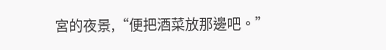宮的夜景,“便把酒菜放那邊吧。”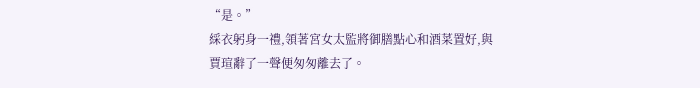“是。”
綵衣躬身一禮,領著宮女太監將御膳點心和酒菜置好,與賈瑄辭了一聲便匆匆離去了。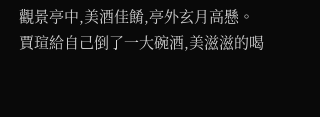觀景亭中,美酒佳餚,亭外玄月高懸。
賈瑄給自己倒了一大碗酒,美滋滋的喝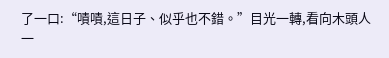了一口:“嘖嘖,這日子、似乎也不錯。”目光一轉,看向木頭人一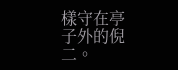樣守在亭子外的倪二。